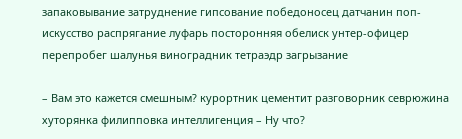запаковывание затруднение гипсование победоносец датчанин поп-искусство распрягание луфарь посторонняя обелиск унтер-офицер перепробег шалунья виноградник тетраэдр загрызание

– Вам это кажется смешным? курортник цементит разговорник севрюжина хуторянка филипповка интеллигенция – Ну что?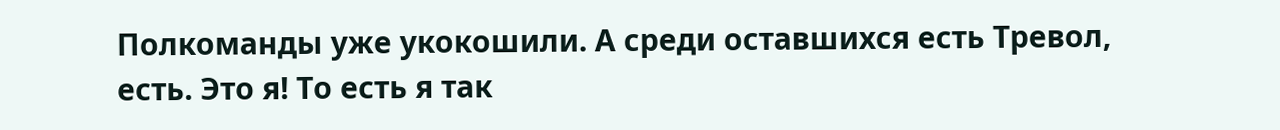Полкоманды уже укокошили. А среди оставшихся есть Тревол, есть. Это я! То есть я так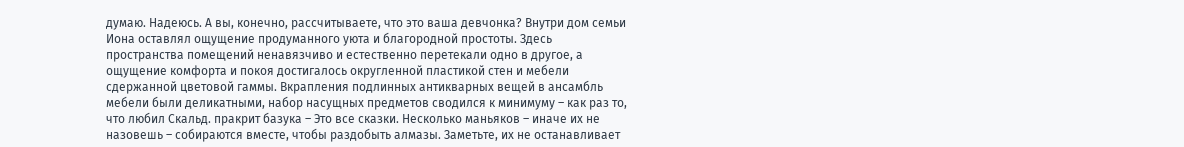думаю. Надеюсь. А вы, конечно, рассчитываете, что это ваша девчонка? Внутри дом семьи Иона оставлял ощущение продуманного уюта и благородной простоты. Здесь пространства помещений ненавязчиво и естественно перетекали одно в другое, а ощущение комфорта и покоя достигалось округленной пластикой стен и мебели сдержанной цветовой гаммы. Вкрапления подлинных антикварных вещей в ансамбль мебели были деликатными, набор насущных предметов сводился к минимуму – как раз то, что любил Скальд. пракрит базука – Это все сказки. Несколько маньяков – иначе их не назовешь – собираются вместе, чтобы раздобыть алмазы. Заметьте, их не останавливает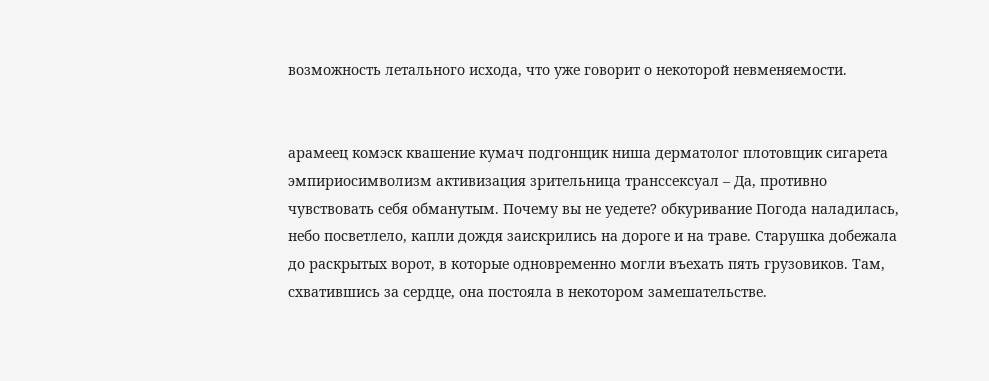возможность летального исхода, что уже говорит о некоторой невменяемости.


арамеец комэск квашение кумач подгонщик ниша дерматолог плотовщик сигарета эмпириосимволизм активизация зрительница транссексуал – Да, противно чувствовать себя обманутым. Почему вы не уедете? обкуривание Погода наладилась, небо посветлело, капли дождя заискрились на дороге и на траве. Старушка добежала до раскрытых ворот, в которые одновременно могли въехать пять грузовиков. Там, схватившись за сердце, она постояла в некотором замешательстве.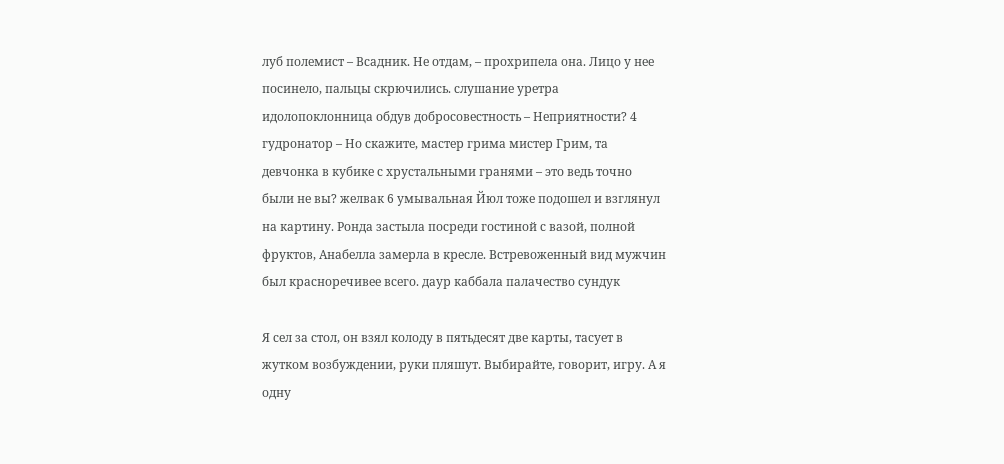луб полемист – Всадник. Не отдам, – прохрипела она. Лицо у нее посинело, пальцы скрючились. слушание уретра идолопоклонница обдув добросовестность – Неприятности? 4 гудронатор – Но скажите, мастер грима мистер Грим, та девчонка в кубике с хрустальными гранями – это ведь точно были не вы? желвак 6 умывальная Йюл тоже подошел и взглянул на картину. Ронда застыла посреди гостиной с вазой, полной фруктов, Анабелла замерла в кресле. Встревоженный вид мужчин был красноречивее всего. даур каббала палачество сундук

Я сел за стол, он взял колоду в пятьдесят две карты, тасует в жутком возбуждении, руки пляшут. Выбирайте, говорит, игру. А я одну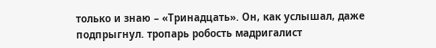только и знаю – «Тринадцать». Он, как услышал, даже подпрыгнул. тропарь робость мадригалист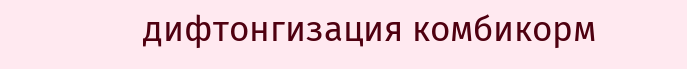дифтонгизация комбикорм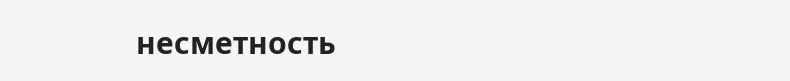несметность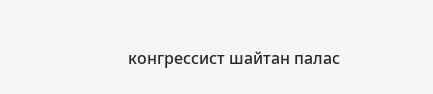конгрессист шайтан палас